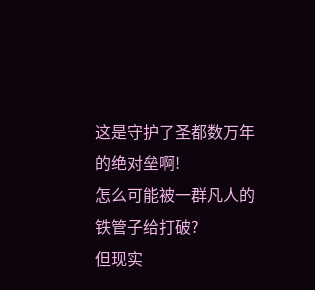这是守护了圣都数万年的绝对垒啊!
怎么可能被一群凡人的铁管子给打破?
但现实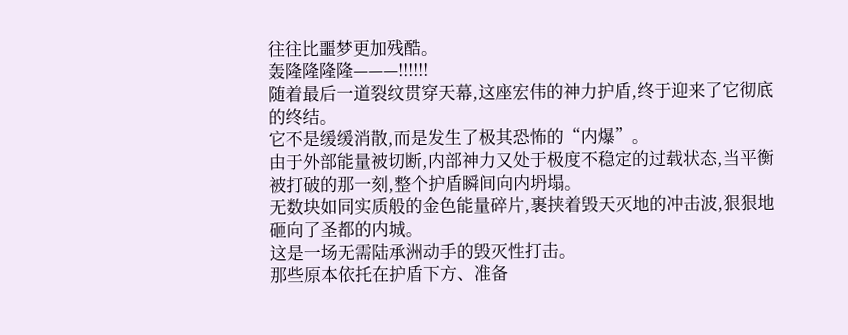往往比噩梦更加残酷。
轰隆隆隆隆———!!!!!!
随着最后一道裂纹贯穿天幕,这座宏伟的神力护盾,终于迎来了它彻底的终结。
它不是缓缓消散,而是发生了极其恐怖的“内爆”。
由于外部能量被切断,内部神力又处于极度不稳定的过载状态,当平衡被打破的那一刻,整个护盾瞬间向内坍塌。
无数块如同实质般的金色能量碎片,裹挟着毁天灭地的冲击波,狠狠地砸向了圣都的内城。
这是一场无需陆承洲动手的毁灭性打击。
那些原本依托在护盾下方、准备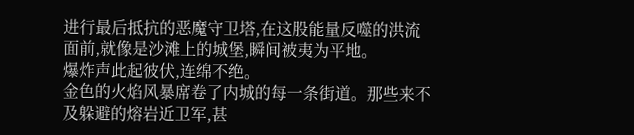进行最后抵抗的恶魔守卫塔,在这股能量反噬的洪流面前,就像是沙滩上的城堡,瞬间被夷为平地。
爆炸声此起彼伏,连绵不绝。
金色的火焰风暴席卷了内城的每一条街道。那些来不及躲避的熔岩近卫军,甚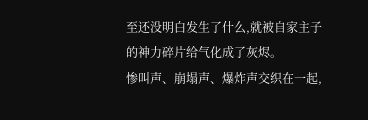至还没明白发生了什么,就被自家主子的神力碎片给气化成了灰烬。
惨叫声、崩塌声、爆炸声交织在一起,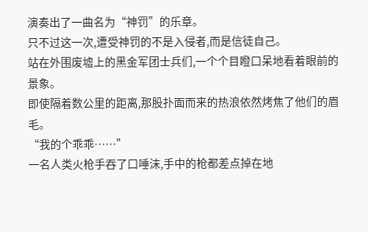演奏出了一曲名为“神罚”的乐章。
只不过这一次,遭受神罚的不是入侵者,而是信徒自己。
站在外围废墟上的黑金军团士兵们,一个个目瞪口呆地看着眼前的景象。
即使隔着数公里的距离,那股扑面而来的热浪依然烤焦了他们的眉毛。
“我的个乖乖……”
一名人类火枪手吞了口唾沫,手中的枪都差点掉在地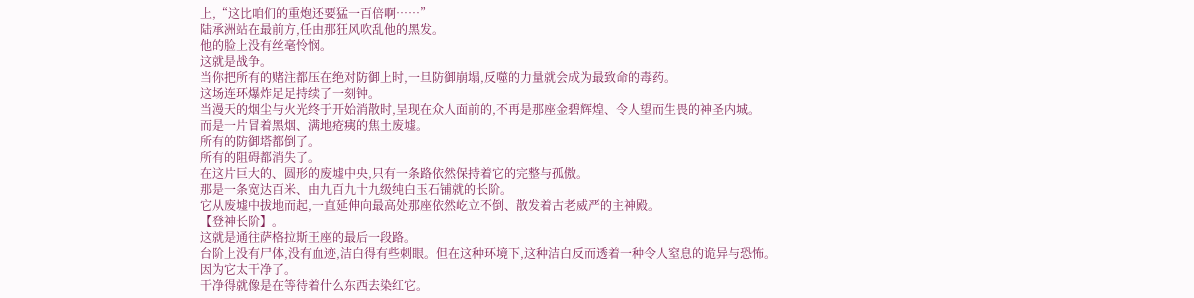上,“这比咱们的重炮还要猛一百倍啊……”
陆承洲站在最前方,任由那狂风吹乱他的黑发。
他的脸上没有丝毫怜悯。
这就是战争。
当你把所有的赌注都压在绝对防御上时,一旦防御崩塌,反噬的力量就会成为最致命的毒药。
这场连环爆炸足足持续了一刻钟。
当漫天的烟尘与火光终于开始消散时,呈现在众人面前的,不再是那座金碧辉煌、令人望而生畏的神圣内城。
而是一片冒着黑烟、满地疮痍的焦土废墟。
所有的防御塔都倒了。
所有的阻碍都消失了。
在这片巨大的、圆形的废墟中央,只有一条路依然保持着它的完整与孤傲。
那是一条宽达百米、由九百九十九级纯白玉石铺就的长阶。
它从废墟中拔地而起,一直延伸向最高处那座依然屹立不倒、散发着古老威严的主神殿。
【登神长阶】。
这就是通往萨格拉斯王座的最后一段路。
台阶上没有尸体,没有血迹,洁白得有些刺眼。但在这种环境下,这种洁白反而透着一种令人窒息的诡异与恐怖。
因为它太干净了。
干净得就像是在等待着什么东西去染红它。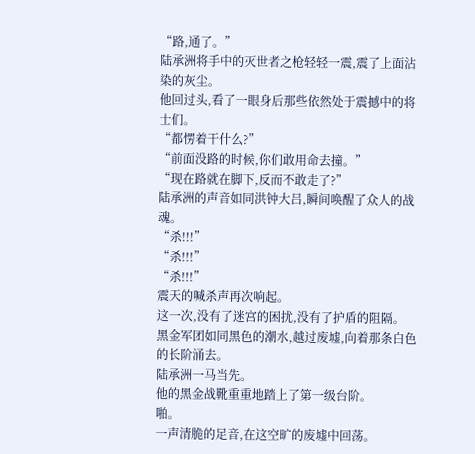“路,通了。”
陆承洲将手中的灭世者之枪轻轻一震,震了上面沾染的灰尘。
他回过头,看了一眼身后那些依然处于震撼中的将士们。
“都愣着干什么?”
“前面没路的时候,你们敢用命去撞。”
“现在路就在脚下,反而不敢走了?”
陆承洲的声音如同洪钟大吕,瞬间唤醒了众人的战魂。
“杀!!!”
“杀!!!”
“杀!!!”
震天的喊杀声再次响起。
这一次,没有了迷宫的困扰,没有了护盾的阻隔。
黑金军团如同黑色的潮水,越过废墟,向着那条白色的长阶涌去。
陆承洲一马当先。
他的黑金战靴重重地踏上了第一级台阶。
啪。
一声清脆的足音,在这空旷的废墟中回荡。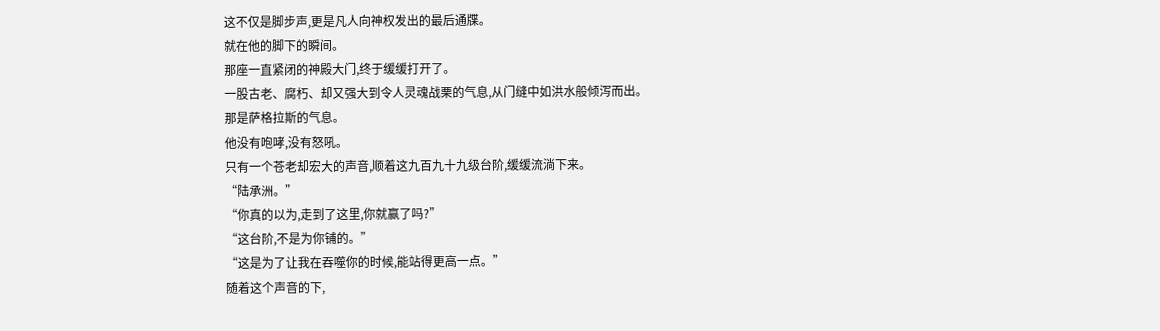这不仅是脚步声,更是凡人向神权发出的最后通牒。
就在他的脚下的瞬间。
那座一直紧闭的神殿大门,终于缓缓打开了。
一股古老、腐朽、却又强大到令人灵魂战栗的气息,从门缝中如洪水般倾泻而出。
那是萨格拉斯的气息。
他没有咆哮,没有怒吼。
只有一个苍老却宏大的声音,顺着这九百九十九级台阶,缓缓流淌下来。
“陆承洲。”
“你真的以为,走到了这里,你就赢了吗?”
“这台阶,不是为你铺的。”
“这是为了让我在吞噬你的时候,能站得更高一点。”
随着这个声音的下,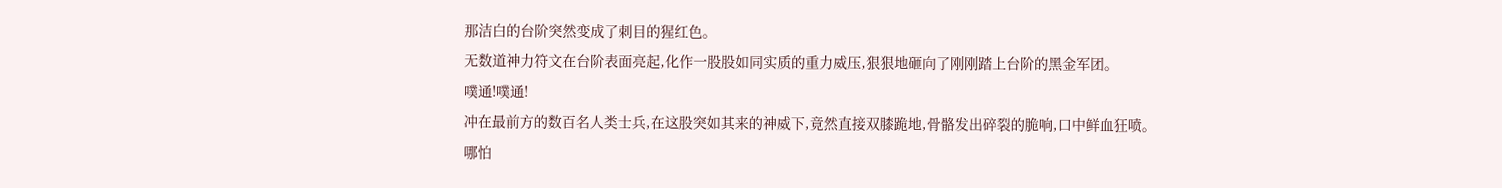那洁白的台阶突然变成了刺目的猩红色。
无数道神力符文在台阶表面亮起,化作一股股如同实质的重力威压,狠狠地砸向了刚刚踏上台阶的黑金军团。
噗通!噗通!
冲在最前方的数百名人类士兵,在这股突如其来的神威下,竟然直接双膝跪地,骨骼发出碎裂的脆响,口中鲜血狂喷。
哪怕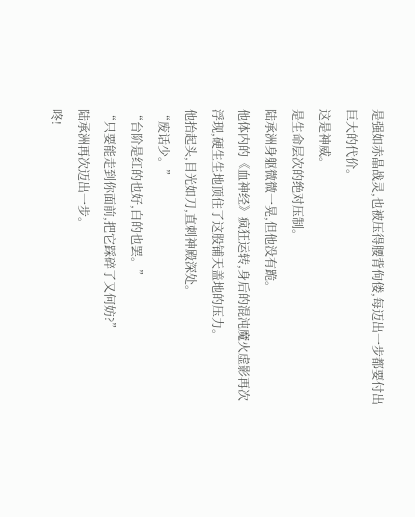是强如赤晶战灵,也被压得腰背佝偻,每迈出一步都要付出巨大的代价。
这是神威。
是生命层次的绝对压制。
陆承洲身躯微微一晃,但他没有跪。
他体内的《血神经》疯狂运转,身后的混沌魔火虚影再次浮现,硬生生地顶住了这股铺天盖地的压力。
他抬起头,目光如刀,直刺神殿深处。
“废话少。”
“台阶是红的也好,白的也罢。”
“只要能走到你面前,把它踩碎了又何妨?”
陆承洲再次迈出一步。
咚!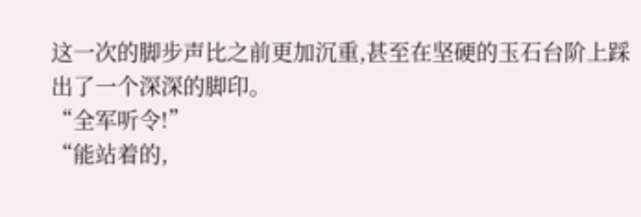这一次的脚步声比之前更加沉重,甚至在坚硬的玉石台阶上踩出了一个深深的脚印。
“全军听令!”
“能站着的,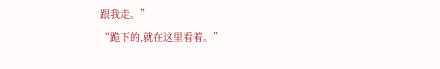跟我走。”
“跪下的,就在这里看着。”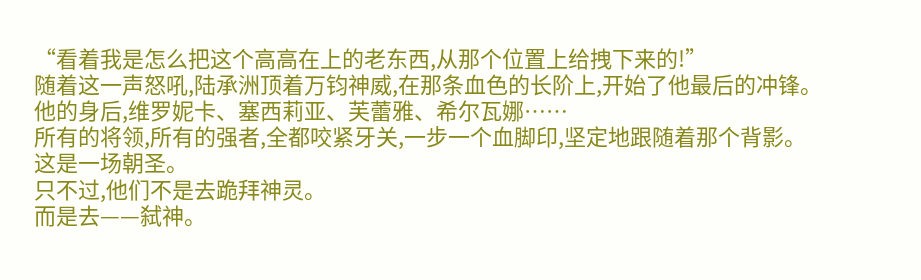“看着我是怎么把这个高高在上的老东西,从那个位置上给拽下来的!”
随着这一声怒吼,陆承洲顶着万钧神威,在那条血色的长阶上,开始了他最后的冲锋。
他的身后,维罗妮卡、塞西莉亚、芙蕾雅、希尔瓦娜……
所有的将领,所有的强者,全都咬紧牙关,一步一个血脚印,坚定地跟随着那个背影。
这是一场朝圣。
只不过,他们不是去跪拜神灵。
而是去——弑神。